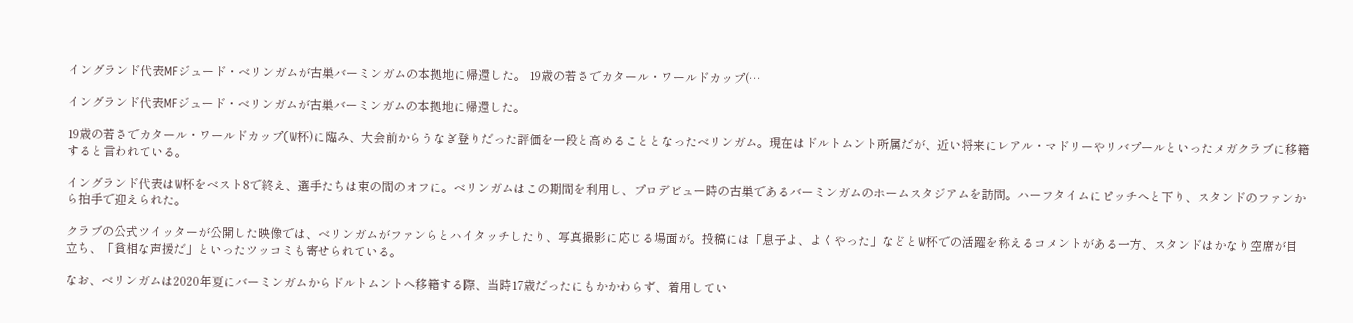イングランド代表MFジュード・ベリンガムが古巣バーミンガムの本拠地に帰還した。 19歳の若さでカタール・ワールドカップ(…

イングランド代表MFジュード・ベリンガムが古巣バーミンガムの本拠地に帰還した。

19歳の若さでカタール・ワールドカップ(W杯)に臨み、大会前からうなぎ登りだった評価を一段と高めることとなったベリンガム。現在はドルトムント所属だが、近い将来にレアル・マドリーやリバプールといったメガクラブに移籍すると言われている。

イングランド代表はW杯をベスト8で終え、選手たちは束の間のオフに。ベリンガムはこの期間を利用し、プロデビュー時の古巣であるバーミンガムのホームスタジアムを訪問。ハーフタイムにピッチへと下り、スタンドのファンから拍手で迎えられた。

クラブの公式ツイッターが公開した映像では、ベリンガムがファンらとハイタッチしたり、写真撮影に応じる場面が。投稿には「息子よ、よくやった」などとW杯での活躍を称えるコメントがある一方、スタンドはかなり空席が目立ち、「貧相な声援だ」といったツッコミも寄せられている。

なお、ベリンガムは2020年夏にバーミンガムからドルトムントへ移籍する際、当時17歳だったにもかかわらず、着用してい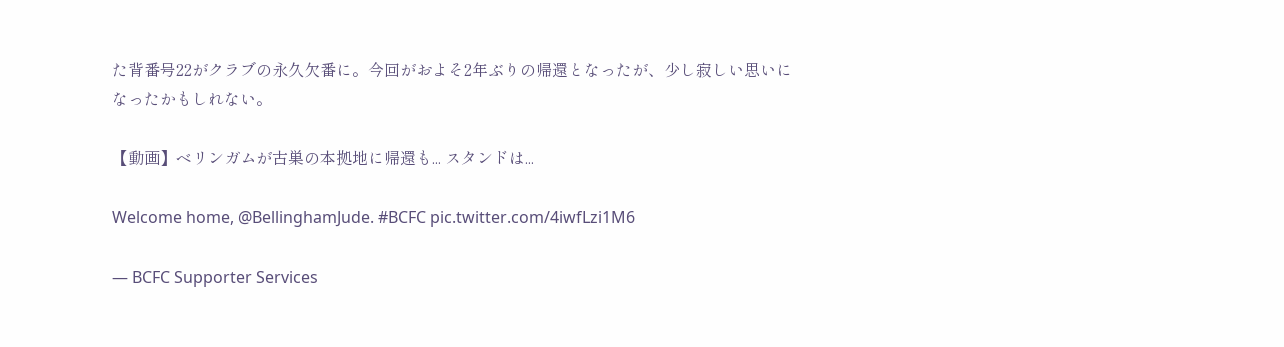た背番号22がクラブの永久欠番に。今回がおよそ2年ぶりの帰還となったが、少し寂しい思いになったかもしれない。

【動画】ベリンガムが古巣の本拠地に帰還も... スタンドは...

Welcome home, @BellinghamJude. #BCFC pic.twitter.com/4iwfLzi1M6

— BCFC Supporter Services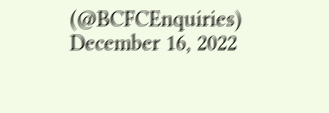(@BCFCEnquiries) December 16, 2022